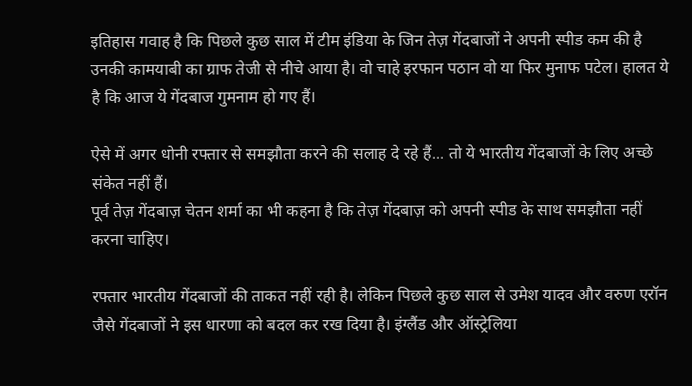इतिहास गवाह है कि पिछले कुछ साल में टीम इंडिया के जिन तेज़ गेंदबाजों ने अपनी स्पीड कम की है उनकी कामयाबी का ग्राफ तेजी से नीचे आया है। वो चाहे इरफान पठान वो या फिर मुनाफ पटेल। हालत ये है कि आज ये गेंदबाज गुमनाम हो गए हैं।

ऐसे में अगर धोनी रफ्तार से समझौता करने की सलाह दे रहे हैं... तो ये भारतीय गेंदबाजों के लिए अच्छे संकेत नहीं हैं।
पूर्व तेज़ गेंदबाज़ चेतन शर्मा का भी कहना है कि तेज़ गेंदबाज़ को अपनी स्पीड के साथ समझौता नहीं करना चाहिए।

रफ्तार भारतीय गेंदबाजों की ताकत नहीं रही है। लेकिन पिछले कुछ साल से उमेश यादव और वरुण एरॉन जैसे गेंदबाजों ने इस धारणा को बदल कर रख दिया है। इंग्लैंड और ऑस्ट्रेलिया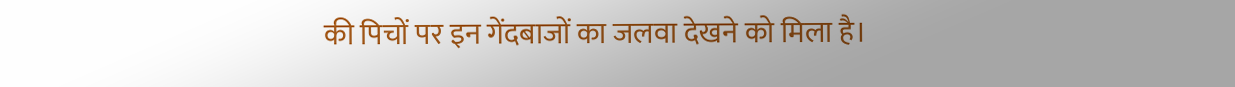की पिचों पर इन गेंदबाजों का जलवा देखने को मिला है।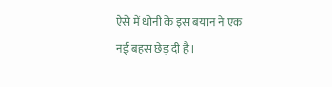ऐसे में धोनी के इस बयान ने एक नई बहस छेड़ दी है।